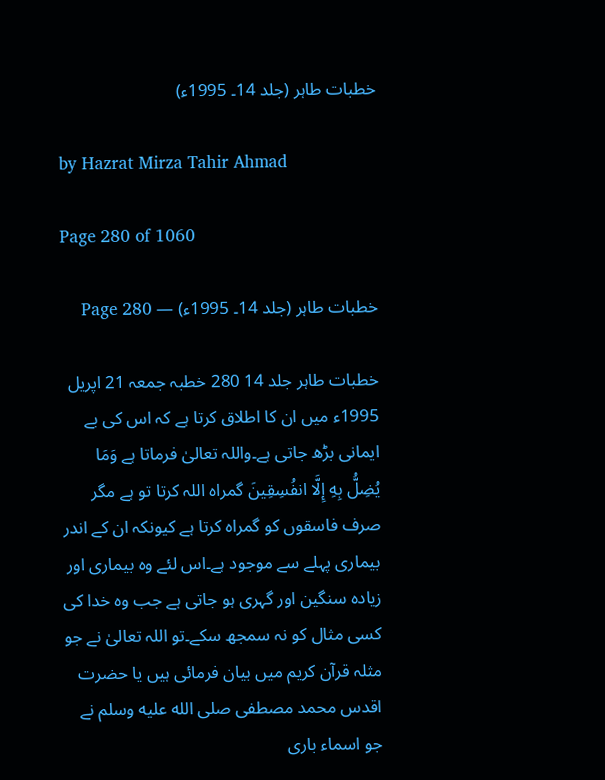خطبات طاہر (جلد 14۔ 1995ء)

by Hazrat Mirza Tahir Ahmad

Page 280 of 1060

خطبات طاہر (جلد 14۔ 1995ء) — Page 280

خطبات طاہر جلد 14 280 خطبہ جمعہ 21 اپریل 1995ء میں ان کا اطلاق کرتا ہے کہ اس کی بے ایمانی بڑھ جاتی ہے۔واللہ تعالیٰ فرماتا ہے وَمَا يُضِلُّ بِهِ إِلَّا انفُسِقِينَ گمراہ اللہ کرتا تو ہے مگر صرف فاسقوں کو گمراہ کرتا ہے کیونکہ ان کے اندر بیماری پہلے سے موجود ہے۔اس لئے وہ بیماری اور زیادہ سنگین اور گہری ہو جاتی ہے جب وہ خدا کی کسی مثال کو نہ سمجھ سکے۔تو اللہ تعالیٰ نے جو مثلہ قرآن کریم میں بیان فرمائی ہیں یا حضرت اقدس محمد مصطفی صلى الله عليه وسلم نے جو اسماء باری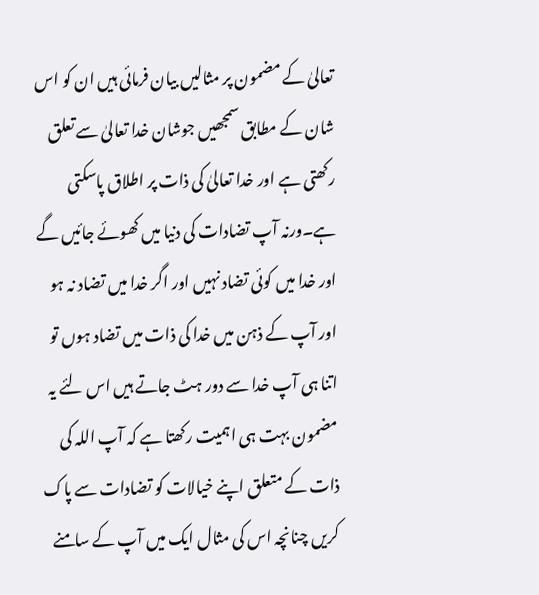تعالیٰ کے مضمون پر مثالیں بیان فرمائی ہیں ان کو اس شان کے مطابق سمجھیں جوشان خدا تعالیٰ سے تعلق رکھتی ہے اور خدا تعالیٰ کی ذات پر اطلاق پاسکتی ہے۔ورنہ آپ تضادات کی دنیا میں کھوئے جائیں گے اور خدا میں کوئی تضاد نہیں اور اگر خدا میں تضاد نہ ہو اور آپ کے ذہن میں خدا کی ذات میں تضاد ہوں تو اتنا ہی آپ خدا سے دور ہٹ جاتے ہیں اس لئے یہ مضمون بہت ہی اہمیت رکھتا ہے کہ آپ اللہ کی ذات کے متعلق اپنے خیالات کو تضادات سے پاک کریں چنانچہ اس کی مثال ایک میں آپ کے سامنے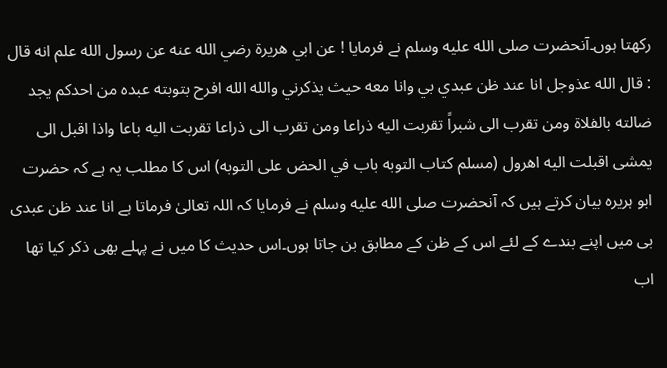رکھتا ہوں۔آنحضرت صلى الله عليه وسلم نے فرمایا ! عن ابي هريرة رضي الله عنه عن رسول الله علم انه قال : قال الله عذوجل انا عند ظن عبدي بي وانا معه حيث يذكرني والله الله افرح بتوبته عبده من احدكم يجد ضالته بالفلاة ومن تقرب الى شبراً تقربت اليه ذراعا ومن تقرب الى ذراعا تقربت اليه باعا واذا اقبل الى يمشی اقبلت اليه اهرول (مسلم کتاب التوبه باب في الحض على التوبه) اس کا مطلب یہ ہے کہ حضرت ابو ہریرہ بیان کرتے ہیں کہ آنحضرت صلى الله عليه وسلم نے فرمایا کہ اللہ تعالیٰ فرماتا ہے انا عند ظن عبدی بی میں اپنے بندے کے لئے اس کے ظن کے مطابق بن جاتا ہوں۔اس حدیث کا میں نے پہلے بھی ذکر کیا تھا اب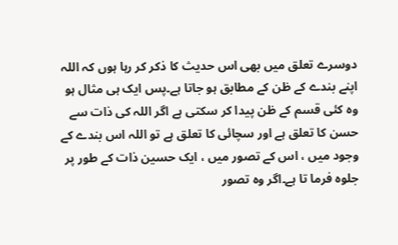دوسرے تعلق میں بھی اس حدیث کا ذکر کر رہا ہوں کہ اللہ اپنے بندے کے ظن کے مطابق ہو جاتا ہے۔پس ایک ہی مثال ہو وہ کئی قسم کے ظن پیدا کر سکتی ہے اگر اللہ کی ذات سے حسن کا تعلق ہے اور سچائی کا تعلق ہے تو اللہ اس بندے کے وجود میں ، اس کے تصور میں ، ایک حسین ذات کے طور پر جلوہ فرما تا ہے۔اگر وہ تصور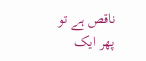ناقص ہے تو پھر ایک